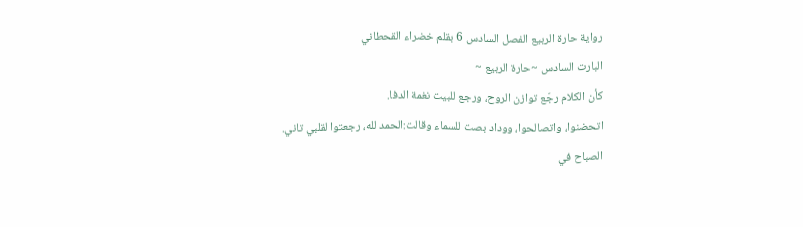رواية حارة الربيع الفصل السادس 6 بقلم خضراء القحطاني
البارت السادس ~حارة الربيع ~
كأن الكلام رجّع توازن الروح، ورجع للبيت نغمة الدفا.
اتحضنوا، واتصالحوا، ووداد بصت للسماء وقالت:الحمد لله، رجعتوا لقلبي تاني.
الصباح في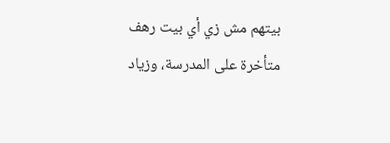بيتهم مش زي أي بيت رهف متأخرة على المدرسة، وزياد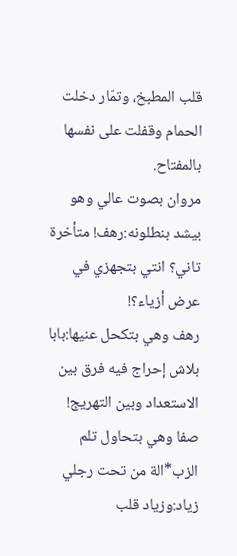قلب المطبخ، وتمّار دخلت الحمام وقفلت على نفسها بالمفتاح.
مروان بصوت عالي وهو بيشد بنطلونه:رهف! متأخرة تاني؟ انتي بتجهزي في عرض أزياء؟!
رهف وهي بتكحل عنيها:بابا بلاش إحراج فيه فرق بين الاستعداد وبين التهريج!
صفا وهي بتحاول تلم الزب*الة من تحت رجلي زياد:وزياد قلب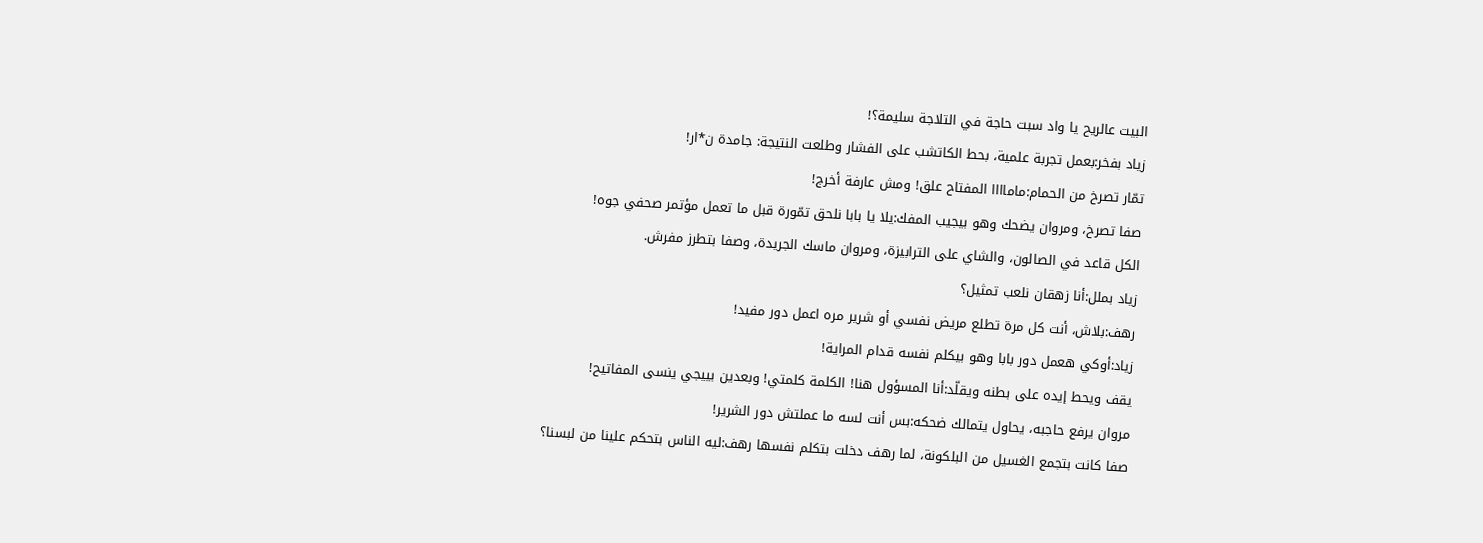البيت عالريح يا واد سبت حاجة في التلاجة سليمة؟!
زياد بفخر:بعمل تجربة علمية، بحط الكاتشب على الفشار وطلعت النتيجة: جامدة ن*ار!
تمّار تصرخ من الحمام:ماماااا المفتاح علق! ومش عارفة أخرج!
صفا تصرخ، ومروان يضحك وهو بيجيب المفك:يلا يا بابا نلحق تمّورة قبل ما تعمل مؤتمر صحفي جوه!
الكل قاعد في الصالون، والشاي على الترابيزة، ومروان ماسك الجريدة، وصفا بتطرز مفرش.
زياد بملل:أنا زهقان نلعب تمثيل؟
رهف:بلاش، أنت كل مرة تطلع مريض نفسي أو شرير مره اعمل دور مفيد!
زياد:أوكي هعمل دور بابا وهو بيكلم نفسه قدام المراية!
يقف ويحط إيده على بطنه ويقلّد:أنا المسؤول هنا! الكلمة كلمتي! وبعدين بييجي ينسى المفاتيح!
مروان يرفع حاجبه، يحاول يتمالك ضحكه:بس أنت لسه ما عملتش دور الشرير!
صفا كانت بتجمع الغسيل من البلكونة، لما رهف دخلت بتكلم نفسها رهف:ليه الناس بتحكم علينا من لبسنا؟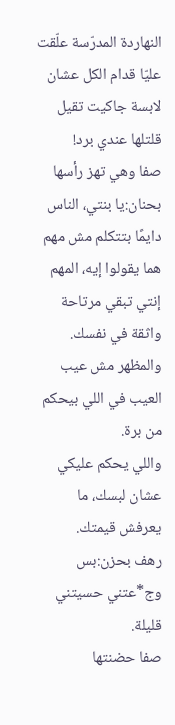النهاردة المدرّسة علّقت عليّا قدام الكل عشان لابسة جاكيت تقيل قلتلها عندي برد!
صفا وهي تهز رأسها بحنان:يا بنتي، الناس دايمًا بتتكلم مش مهم هما يقولوا إيه، المهم إنتي تبقي مرتاحة واثقة في نفسك.
والمظهر مش عيب العيب في اللي بيحكم من برة.
واللي يحكم عليكي عشان لبسك، ما يعرفش قيمتك.
رهف بحزن:بس وج*عتني حسيتني قليلة.
صفا حضنتها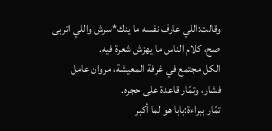وقالت:اللي عارف نفسه ما ينك*سرش واللي اتربى صح، كلام الناس ما يهزش شعرة فيه.
الكل مجتمع في غرفة المعيشة، مروان عامل فشار، وتمّار قاعدة على حجره.
تمّار ببراءة:بابا هو لما أكبر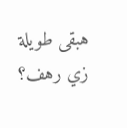هبقى طويلة زي رهف؟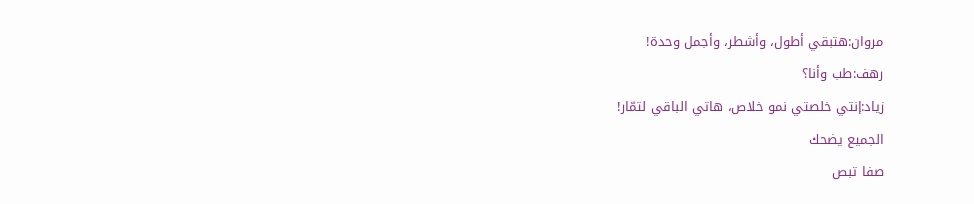مروان:هتبقي أطول، وأشطر، وأجمل وحدة!
رهف:طب وأنا؟
زياد:إنتي خلصتي نمو خلاص، هاتي الباقي لتمّار!
الجميع يضحك
صفا تبص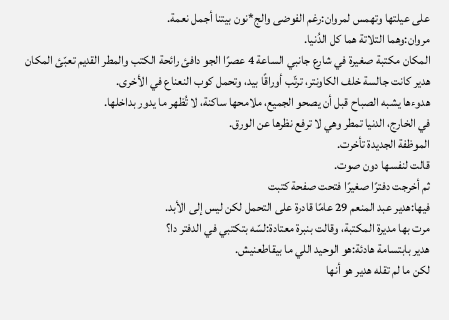على عيلتها وتهمس لمروان:رغم الفوضى والج*نون بيتنا أجمل نعمة.
مروان:وهما التلاتة هما كل الدُنيا.
المكان مكتبة صغيرة في شارع جانبي الساعة 4 عصرًا الجو دافئ رائحة الكتب والمطر القديم تعبّئ المكان
هدير كانت جالسة خلف الكاونتر، ترتّب أوراقًا بيد، وتحمل كوب النعناع في الأخرى.
هدوءها يشبه الصباح قبل أن يصحو الجميع، ملامحها ساكنة، لا تُظهر ما يدور بداخلها.
في الخارج، الدنيا تمطر وهي لا ترفع نظرها عن الورق.
الموظفة الجديدة تأخرت.
قالت لنفسها دون صوت.
ثم أخرجت دفترًا صغيرًا فتحت صفحة كتبت
فيها:هدير عبد المنعم 29 عامًا قادرة على التحمل لكن ليس إلى الأبد.
مرت بها مديرة المكتبة، وقالت بنبرة معتادة:لسّه بتكتبي في الدفتر دا؟
هدير بابتسامة هادئة:هو الوحيد اللي ما بيقاطعنيش.
لكن ما لم تقله هدير هو أنها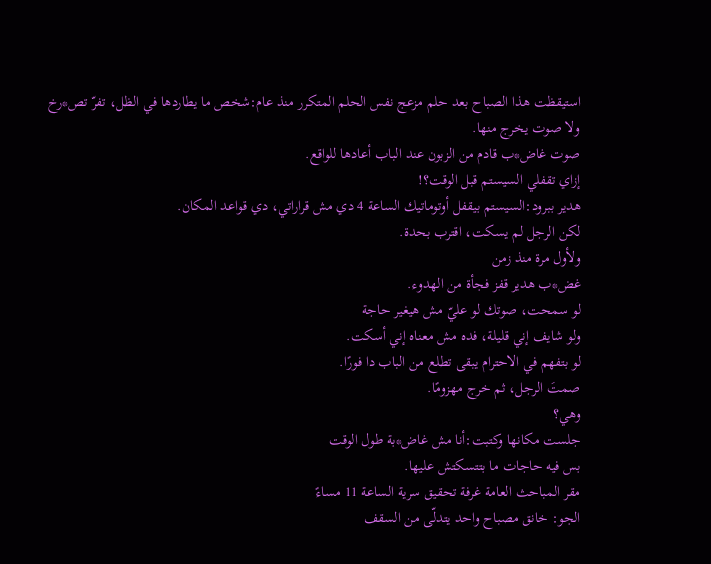استيقظت هذا الصباح بعد حلم مزعج نفس الحلم المتكرر منذ عام:شخص ما يطاردها في الظل، تفرّ تص*رخ ولا صوت يخرج منها.
صوت غاض*ب قادم من الزبون عند الباب أعادها للواقع.
إزاي تقفلي السيستم قبل الوقت؟!
هدير ببرود:السيستم بيقفل أوتوماتيك الساعة 4 دي مش قراراتي، دي قواعد المكان.
لكن الرجل لم يسكت، اقترب بحدة.
ولأول مرة منذ زمن
غض*ب هدير قفز فجأة من الهدوء.
لو سمحت، صوتك لو عليّ مش هيغير حاجة
ولو شايف إني قليلة، فده مش معناه إني أسكت.
لو بتفهم في الاحترام يبقى تطلع من الباب دا فورًا.
صمتَ الرجل، ثم خرج مهزومًا.
وهي؟
جلست مكانها وكتبت:أنا مش غاض*بة طول الوقت
بس فيه حاجات ما بتتسكتش عليها.
مقر المباحث العامة غرفة تحقيق سرية الساعة 11 مساءً
الجو: خانق مصباح واحد يتدلّى من السقف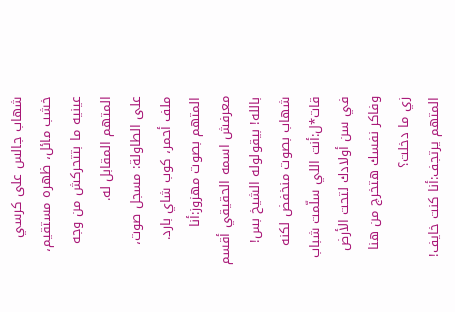شهاب جالس على كرسي خشب مائل، ظهره مستقيم، عينيه ما بتتحركش من وجه المتهم المقابل له.
على الطاولة: مسجل صوت، ملف أحمر، كوب شاي بارد.
المتهم بصوت مهزوز:أنا معرفش اسمه الحقيقي أقسم بالله! بيقولوله الشيخ بس!
شهاب بصوت منخفض لكنه قات*ل:أنت اللي سلّمت شباب في سن أولادك لتحت الأرض
وفاكر نفسك هتخرج من هنا زي ما دخلت؟
المتهم يرتجف:أنا كنت خايف!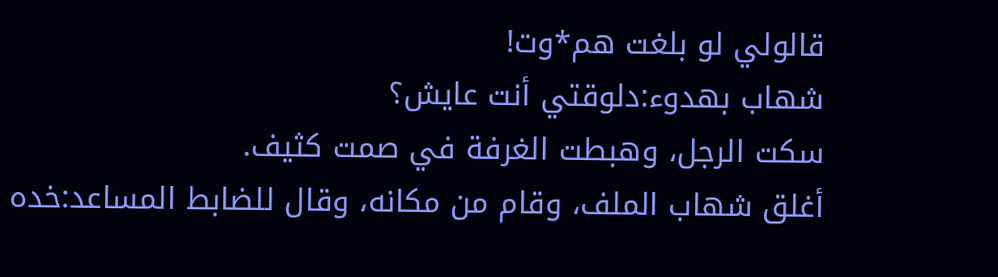قالولي لو بلغت هم*وت!
شهاب بهدوء:دلوقتي أنت عايش؟
سكت الرجل، وهبطت الغرفة في صمت كثيف.
أغلق شهاب الملف، وقام من مكانه، وقال للضابط المساعد:خده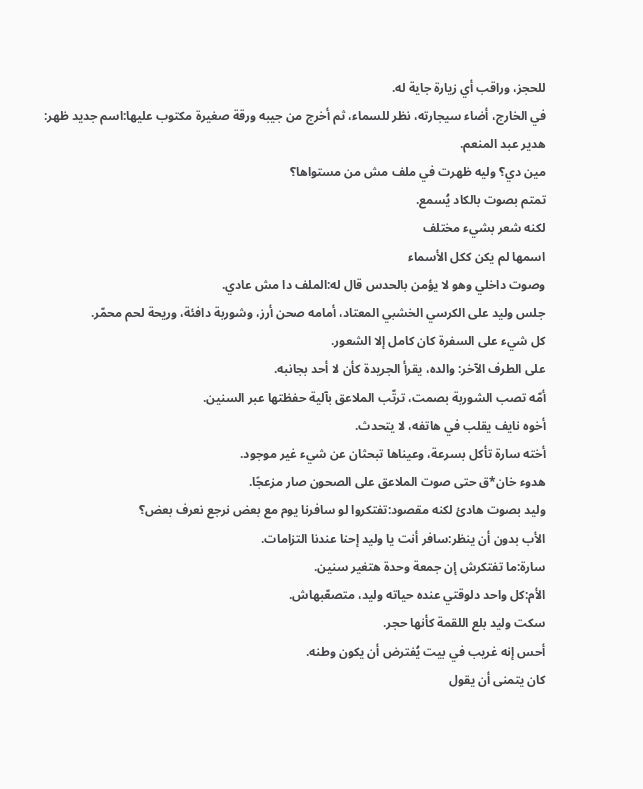للحجز، وراقب أي زيارة جاية له.
في الخارج، أضاء سيجارته، نظر للسماء، ثم أخرج من جيبه ورقة صغيرة مكتوب عليها:اسم جديد ظهر: هدير عبد المنعم.
مين دي؟ وليه ظهرت في ملف مش من مستواها؟
تمتم بصوت بالكاد يُسمع.
لكنه شعر بشيء مختلف
اسمها لم يكن ككل الأسماء
وصوت داخلي وهو لا يؤمن بالحدس قال له:الملف دا مش عادي.
جلس وليد على الكرسي الخشبي المعتاد، أمامه صحن أرز، وشوربة دافئة، وريحة لحم محمّر.
كل شيء على السفرة كان كامل إلا الشعور.
على الطرف الآخر: والده، يقرأ الجريدة كأن لا أحد بجانبه.
أمّه تصب الشوربة بصمت، ترتّب الملاعق بآلية حفظتها عبر السنين.
أخوه نايف يقلب في هاتفه، لا يتحدث.
أخته سارة تأكل بسرعة، وعيناها تبحثان عن شيء غير موجود.
هدوء خان*ق حتى صوت الملاعق على الصحون صار مزعجًا.
وليد بصوت هادئ لكنه مقصود:تفتكروا لو سافرنا يوم مع بعض نرجع نعرف بعض؟
الأب بدون أن ينظر:سافر أنت يا وليد إحنا عندنا التزامات.
سارة:ما تفتكرش إن جمعة وحدة هتغير سنين.
الأم:كل واحد دلوقتي عنده حياته وليد، متصعّبهاش.
سكت وليد بلع اللقمة كأنها حجر.
أحس إنه غريب في بيت يُفترض أن يكون وطنه.
كان يتمنى أن يقول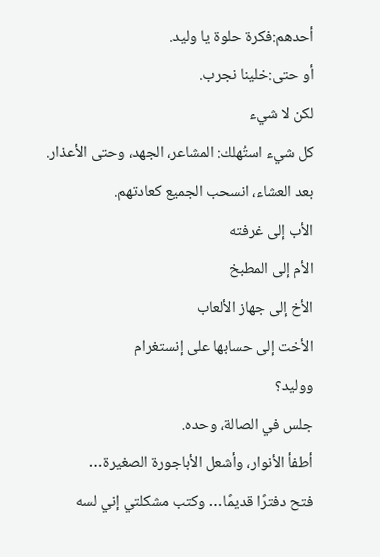أحدهم:فكرة حلوة يا وليد.
أو حتى:خلينا نجرب.
لكن لا شيء
كل شيء استُهلك: المشاعر، الجهد، وحتى الأعذار.
بعد العشاء، انسحب الجميع كعادتهم.
الأب إلى غرفته
الأم إلى المطبخ
الأخ إلى جهاز الألعاب
الأخت إلى حسابها على إنستغرام
ووليد؟
جلس في الصالة، وحده.
أطفأ الأنوار، وأشعل الأباجورة الصغيرة…
فتح دفترًا قديمًا… وكتب مشكلتي إني لسه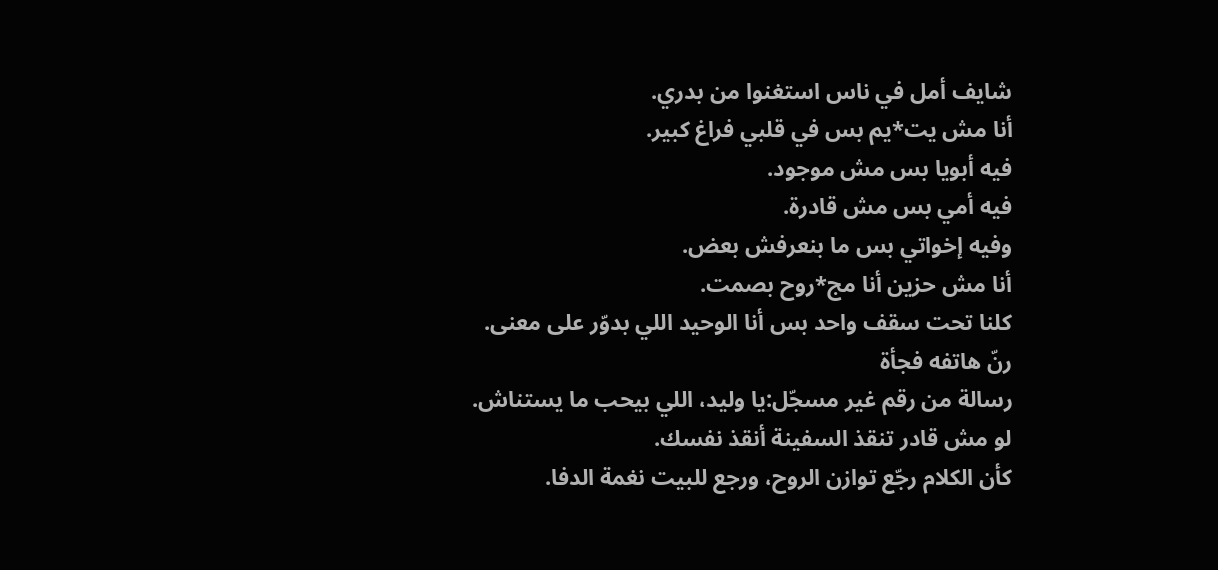شايف أمل في ناس استغنوا من بدري.
أنا مش يت*يم بس في قلبي فراغ كبير.
فيه أبويا بس مش موجود.
فيه أمي بس مش قادرة.
وفيه إخواتي بس ما بنعرفش بعض.
أنا مش حزين أنا مج*روح بصمت.
كلنا تحت سقف واحد بس أنا الوحيد اللي بدوّر على معنى.
رنّ هاتفه فجأة
رسالة من رقم غير مسجّل:يا وليد، اللي بيحب ما يستناش.
لو مش قادر تنقذ السفينة أنقذ نفسك.
كأن الكلام رجّع توازن الروح، ورجع للبيت نغمة الدفا.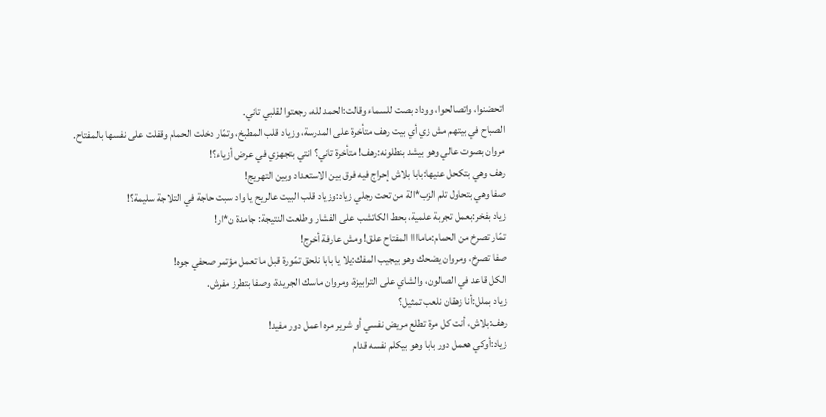اتحضنوا، واتصالحوا، ووداد بصت للسماء وقالت:الحمد لله، رجعتوا لقلبي تاني.
الصباح في بيتهم مش زي أي بيت رهف متأخرة على المدرسة، وزياد قلب المطبخ، وتمّار دخلت الحمام وقفلت على نفسها بالمفتاح.
مروان بصوت عالي وهو بيشد بنطلونه:رهف! متأخرة تاني؟ انتي بتجهزي في عرض أزياء؟!
رهف وهي بتكحل عنيها:بابا بلاش إحراج فيه فرق بين الاستعداد وبين التهريج!
صفا وهي بتحاول تلم الزب*الة من تحت رجلي زياد:وزياد قلب البيت عالريح يا واد سبت حاجة في التلاجة سليمة؟!
زياد بفخر:بعمل تجربة علمية، بحط الكاتشب على الفشار وطلعت النتيجة: جامدة ن*ار!
تمّار تصرخ من الحمام:ماماااا المفتاح علق! ومش عارفة أخرج!
صفا تصرخ، ومروان يضحك وهو بيجيب المفك:يلا يا بابا نلحق تمّورة قبل ما تعمل مؤتمر صحفي جوه!
الكل قاعد في الصالون، والشاي على الترابيزة، ومروان ماسك الجريدة، وصفا بتطرز مفرش.
زياد بملل:أنا زهقان نلعب تمثيل؟
رهف:بلاش، أنت كل مرة تطلع مريض نفسي أو شرير مره اعمل دور مفيد!
زياد:أوكي هعمل دور بابا وهو بيكلم نفسه قدام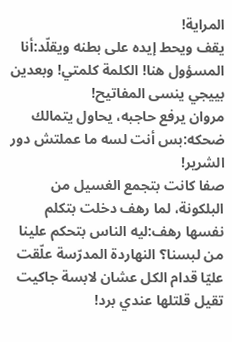المراية!
يقف ويحط إيده على بطنه ويقلّد:أنا المسؤول هنا! الكلمة كلمتي! وبعدين بييجي ينسى المفاتيح!
مروان يرفع حاجبه، يحاول يتمالك ضحكه:بس أنت لسه ما عملتش دور الشرير!
صفا كانت بتجمع الغسيل من البلكونة، لما رهف دخلت بتكلم نفسها رهف:ليه الناس بتحكم علينا من لبسنا؟ النهاردة المدرّسة علّقت عليّا قدام الكل عشان لابسة جاكيت تقيل قلتلها عندي برد!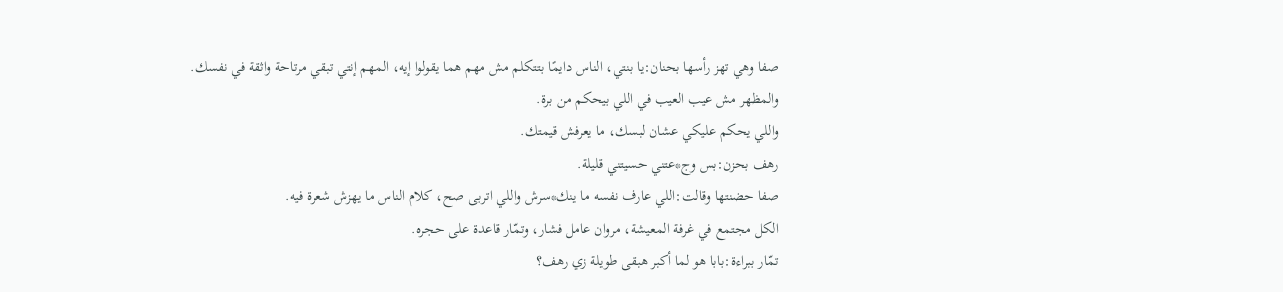صفا وهي تهز رأسها بحنان:يا بنتي، الناس دايمًا بتتكلم مش مهم هما يقولوا إيه، المهم إنتي تبقي مرتاحة واثقة في نفسك.
والمظهر مش عيب العيب في اللي بيحكم من برة.
واللي يحكم عليكي عشان لبسك، ما يعرفش قيمتك.
رهف بحزن:بس وج*عتني حسيتني قليلة.
صفا حضنتها وقالت:اللي عارف نفسه ما ينك*سرش واللي اتربى صح، كلام الناس ما يهزش شعرة فيه.
الكل مجتمع في غرفة المعيشة، مروان عامل فشار، وتمّار قاعدة على حجره.
تمّار ببراءة:بابا هو لما أكبر هبقى طويلة زي رهف؟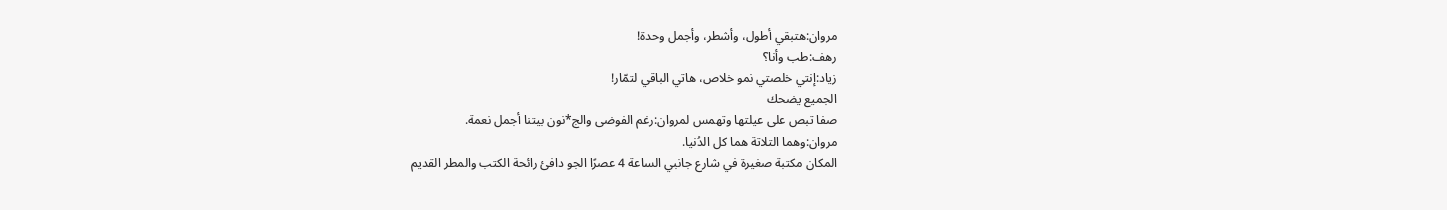مروان:هتبقي أطول، وأشطر، وأجمل وحدة!
رهف:طب وأنا؟
زياد:إنتي خلصتي نمو خلاص، هاتي الباقي لتمّار!
الجميع يضحك
صفا تبص على عيلتها وتهمس لمروان:رغم الفوضى والج*نون بيتنا أجمل نعمة.
مروان:وهما التلاتة هما كل الدُنيا.
المكان مكتبة صغيرة في شارع جانبي الساعة 4 عصرًا الجو دافئ رائحة الكتب والمطر القديم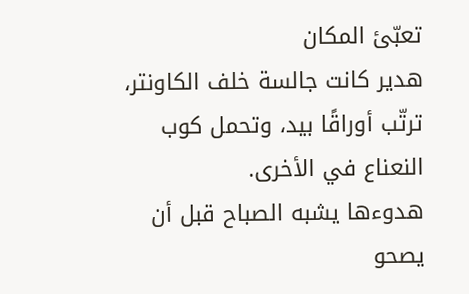تعبّئ المكان
هدير كانت جالسة خلف الكاونتر، ترتّب أوراقًا بيد، وتحمل كوب النعناع في الأخرى.
هدوءها يشبه الصباح قبل أن يصحو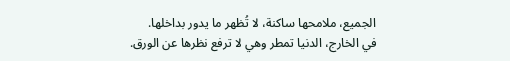الجميع، ملامحها ساكنة، لا تُظهر ما يدور بداخلها.
في الخارج، الدنيا تمطر وهي لا ترفع نظرها عن الورق.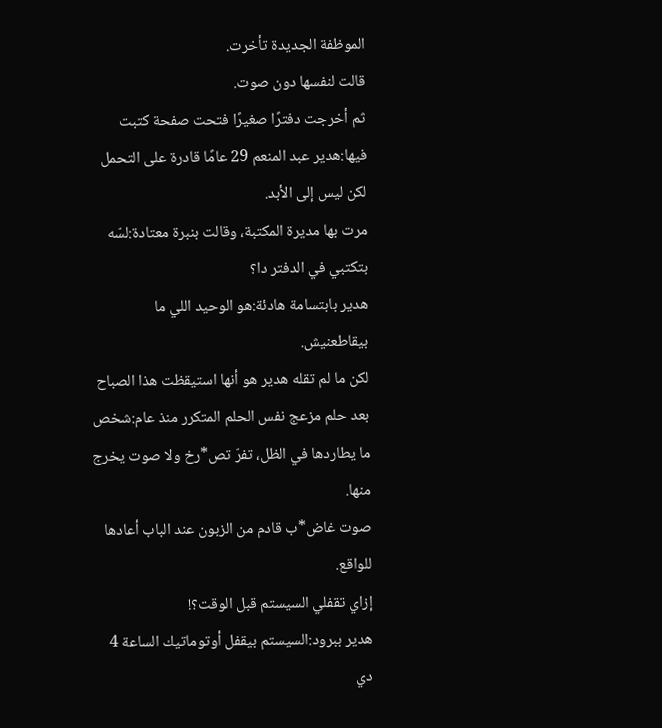الموظفة الجديدة تأخرت.
قالت لنفسها دون صوت.
ثم أخرجت دفترًا صغيرًا فتحت صفحة كتبت
فيها:هدير عبد المنعم 29 عامًا قادرة على التحمل لكن ليس إلى الأبد.
مرت بها مديرة المكتبة، وقالت بنبرة معتادة:لسّه بتكتبي في الدفتر دا؟
هدير بابتسامة هادئة:هو الوحيد اللي ما بيقاطعنيش.
لكن ما لم تقله هدير هو أنها استيقظت هذا الصباح بعد حلم مزعج نفس الحلم المتكرر منذ عام:شخص ما يطاردها في الظل، تفرّ تص*رخ ولا صوت يخرج منها.
صوت غاض*ب قادم من الزبون عند الباب أعادها للواقع.
إزاي تقفلي السيستم قبل الوقت؟!
هدير ببرود:السيستم بيقفل أوتوماتيك الساعة 4 دي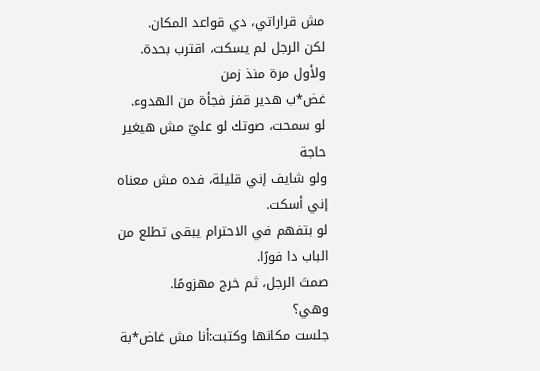مش قراراتي، دي قواعد المكان.
لكن الرجل لم يسكت، اقترب بحدة.
ولأول مرة منذ زمن
غض*ب هدير قفز فجأة من الهدوء.
لو سمحت، صوتك لو عليّ مش هيغير حاجة
ولو شايف إني قليلة، فده مش معناه إني أسكت.
لو بتفهم في الاحترام يبقى تطلع من الباب دا فورًا.
صمتَ الرجل، ثم خرج مهزومًا.
وهي؟
جلست مكانها وكتبت:أنا مش غاض*بة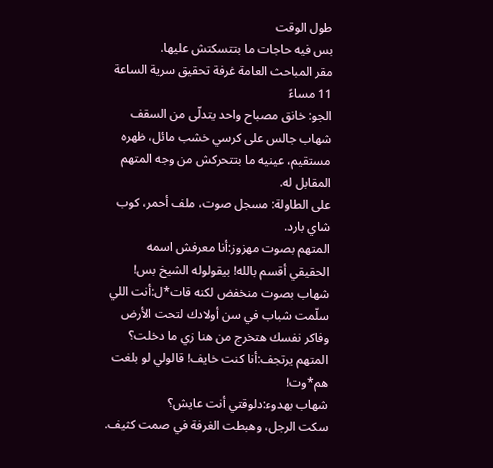طول الوقت
بس فيه حاجات ما بتتسكتش عليها.
مقر المباحث العامة غرفة تحقيق سرية الساعة 11 مساءً
الجو: خانق مصباح واحد يتدلّى من السقف
شهاب جالس على كرسي خشب مائل، ظهره مستقيم، عينيه ما بتتحركش من وجه المتهم المقابل له.
على الطاولة: مسجل صوت، ملف أحمر، كوب شاي بارد.
المتهم بصوت مهزوز:أنا معرفش اسمه الحقيقي أقسم بالله! بيقولوله الشيخ بس!
شهاب بصوت منخفض لكنه قات*ل:أنت اللي سلّمت شباب في سن أولادك لتحت الأرض
وفاكر نفسك هتخرج من هنا زي ما دخلت؟
المتهم يرتجف:أنا كنت خايف! قالولي لو بلغت هم*وت!
شهاب بهدوء:دلوقتي أنت عايش؟
سكت الرجل، وهبطت الغرفة في صمت كثيف.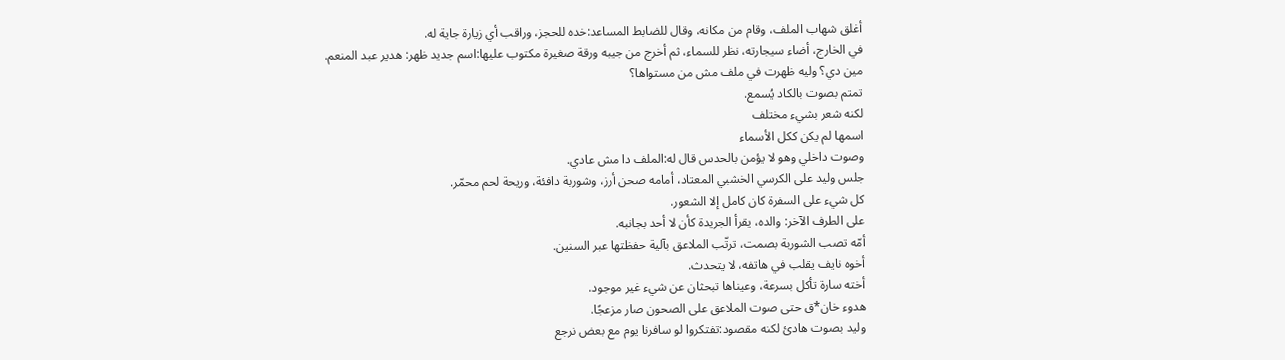أغلق شهاب الملف، وقام من مكانه، وقال للضابط المساعد:خده للحجز، وراقب أي زيارة جاية له.
في الخارج، أضاء سيجارته، نظر للسماء، ثم أخرج من جيبه ورقة صغيرة مكتوب عليها:اسم جديد ظهر: هدير عبد المنعم.
مين دي؟ وليه ظهرت في ملف مش من مستواها؟
تمتم بصوت بالكاد يُسمع.
لكنه شعر بشيء مختلف
اسمها لم يكن ككل الأسماء
وصوت داخلي وهو لا يؤمن بالحدس قال له:الملف دا مش عادي.
جلس وليد على الكرسي الخشبي المعتاد، أمامه صحن أرز، وشوربة دافئة، وريحة لحم محمّر.
كل شيء على السفرة كان كامل إلا الشعور.
على الطرف الآخر: والده، يقرأ الجريدة كأن لا أحد بجانبه.
أمّه تصب الشوربة بصمت، ترتّب الملاعق بآلية حفظتها عبر السنين.
أخوه نايف يقلب في هاتفه، لا يتحدث.
أخته سارة تأكل بسرعة، وعيناها تبحثان عن شيء غير موجود.
هدوء خان*ق حتى صوت الملاعق على الصحون صار مزعجًا.
وليد بصوت هادئ لكنه مقصود:تفتكروا لو سافرنا يوم مع بعض نرجع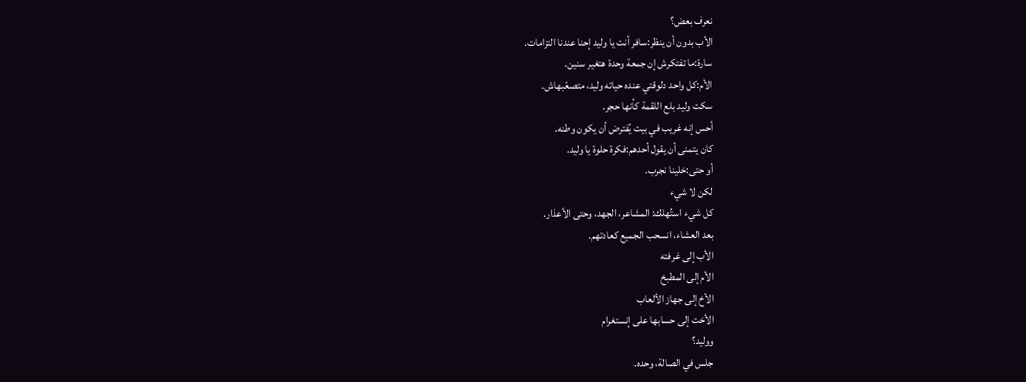نعرف بعض؟
الأب بدون أن ينظر:سافر أنت يا وليد إحنا عندنا التزامات.
سارة:ما تفتكرش إن جمعة وحدة هتغير سنين.
الأم:كل واحد دلوقتي عنده حياته وليد، متصعّبهاش.
سكت وليد بلع اللقمة كأنها حجر.
أحس إنه غريب في بيت يُفترض أن يكون وطنه.
كان يتمنى أن يقول أحدهم:فكرة حلوة يا وليد.
أو حتى:خلينا نجرب.
لكن لا شيء
كل شيء استُهلك: المشاعر، الجهد، وحتى الأعذار.
بعد العشاء، انسحب الجميع كعادتهم.
الأب إلى غرفته
الأم إلى المطبخ
الأخ إلى جهاز الألعاب
الأخت إلى حسابها على إنستغرام
ووليد؟
جلس في الصالة، وحده.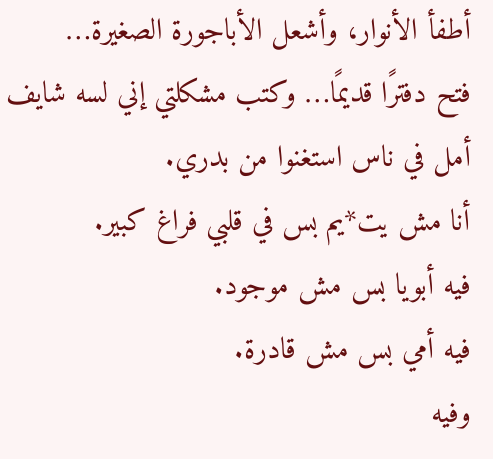أطفأ الأنوار، وأشعل الأباجورة الصغيرة…
فتح دفترًا قديمًا… وكتب مشكلتي إني لسه شايف أمل في ناس استغنوا من بدري.
أنا مش يت*يم بس في قلبي فراغ كبير.
فيه أبويا بس مش موجود.
فيه أمي بس مش قادرة.
وفيه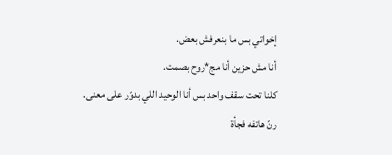إخواتي بس ما بنعرفش بعض.
أنا مش حزين أنا مج*روح بصمت.
كلنا تحت سقف واحد بس أنا الوحيد اللي بدوّر على معنى.
رنّ هاتفه فجأة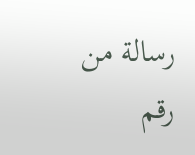رسالة من رقم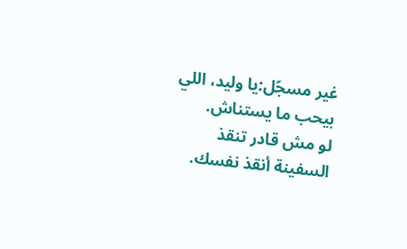غير مسجّل:يا وليد، اللي بيحب ما يستناش.
لو مش قادر تنقذ السفينة أنقذ نفسك.